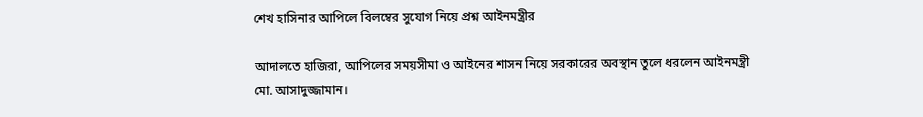শেখ হাসিনার আপিলে বিলম্বের সুযোগ নিয়ে প্রশ্ন আইনমন্ত্রীর

আদালতে হাজিরা, আপিলের সময়সীমা ও আইনের শাসন নিয়ে সরকারের অবস্থান তুলে ধরলেন আইনমন্ত্রী মো. আসাদুজ্জামান।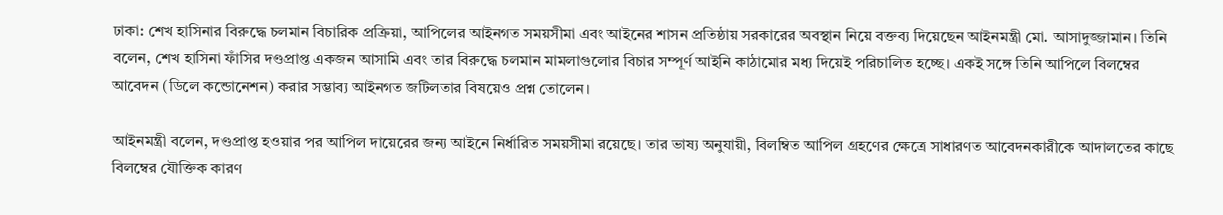ঢাকা: শেখ হাসিনার বিরুদ্ধে চলমান বিচারিক প্রক্রিয়া, আপিলের আইনগত সময়সীমা এবং আইনের শাসন প্রতিষ্ঠায় সরকারের অবস্থান নিয়ে বক্তব্য দিয়েছেন আইনমন্ত্রী মো. আসাদুজ্জামান। তিনি বলেন, শেখ হাসিনা ফাঁসির দণ্ডপ্রাপ্ত একজন আসামি এবং তার বিরুদ্ধে চলমান মামলাগুলোর বিচার সম্পূর্ণ আইনি কাঠামোর মধ্য দিয়েই পরিচালিত হচ্ছে। একই সঙ্গে তিনি আপিলে বিলম্বের আবেদন (ডিলে কন্ডোনেশন) করার সম্ভাব্য আইনগত জটিলতার বিষয়েও প্রশ্ন তোলেন।

আইনমন্ত্রী বলেন, দণ্ডপ্রাপ্ত হওয়ার পর আপিল দায়েরের জন্য আইনে নির্ধারিত সময়সীমা রয়েছে। তার ভাষ্য অনুযায়ী, বিলম্বিত আপিল গ্রহণের ক্ষেত্রে সাধারণত আবেদনকারীকে আদালতের কাছে বিলম্বের যৌক্তিক কারণ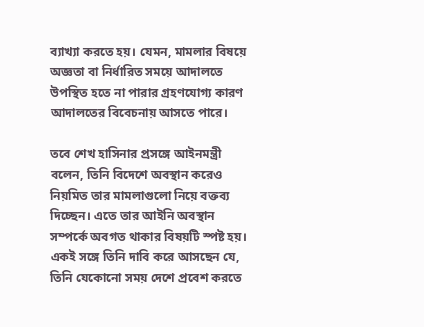ব্যাখ্যা করতে হয়। যেমন, মামলার বিষয়ে অজ্ঞতা বা নির্ধারিত সময়ে আদালতে উপস্থিত হতে না পারার গ্রহণযোগ্য কারণ আদালতের বিবেচনায় আসতে পারে।

তবে শেখ হাসিনার প্রসঙ্গে আইনমন্ত্রী বলেন, তিনি বিদেশে অবস্থান করেও নিয়মিত তার মামলাগুলো নিয়ে বক্তব্য দিচ্ছেন। এতে তার আইনি অবস্থান সম্পর্কে অবগত থাকার বিষয়টি স্পষ্ট হয়। একই সঙ্গে তিনি দাবি করে আসছেন যে, তিনি যেকোনো সময় দেশে প্রবেশ করতে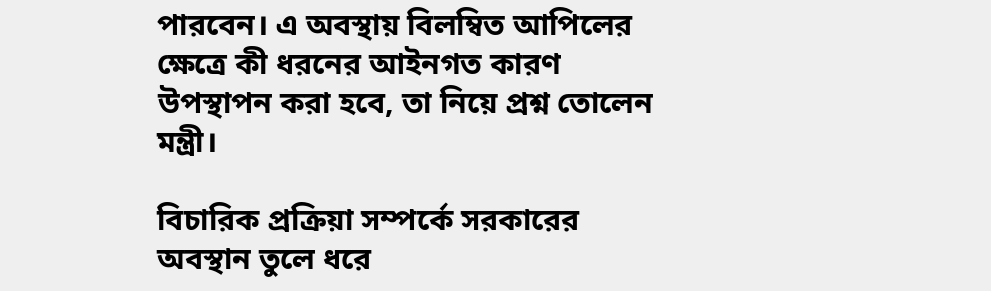পারবেন। এ অবস্থায় বিলম্বিত আপিলের ক্ষেত্রে কী ধরনের আইনগত কারণ উপস্থাপন করা হবে, তা নিয়ে প্রশ্ন তোলেন মন্ত্রী।

বিচারিক প্রক্রিয়া সম্পর্কে সরকারের অবস্থান তুলে ধরে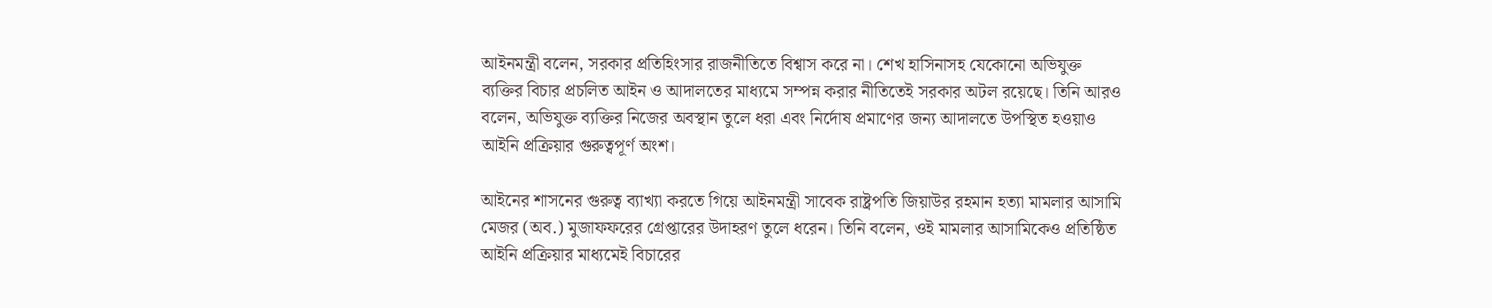আইনমন্ত্রী বলেন, সরকার প্রতিহিংসার রাজনীতিতে বিশ্বাস করে না। শেখ হাসিনাসহ যেকোনো অভিযুক্ত ব্যক্তির বিচার প্রচলিত আইন ও আদালতের মাধ্যমে সম্পন্ন করার নীতিতেই সরকার অটল রয়েছে। তিনি আরও বলেন, অভিযুক্ত ব্যক্তির নিজের অবস্থান তুলে ধরা এবং নির্দোষ প্রমাণের জন্য আদালতে উপস্থিত হওয়াও আইনি প্রক্রিয়ার গুরুত্বপূর্ণ অংশ।

আইনের শাসনের গুরুত্ব ব্যাখ্যা করতে গিয়ে আইনমন্ত্রী সাবেক রাষ্ট্রপতি জিয়াউর রহমান হত্যা মামলার আসামি মেজর (অব.) মুজাফফরের গ্রেপ্তারের উদাহরণ তুলে ধরেন। তিনি বলেন, ওই মামলার আসামিকেও প্রতিষ্ঠিত আইনি প্রক্রিয়ার মাধ্যমেই বিচারের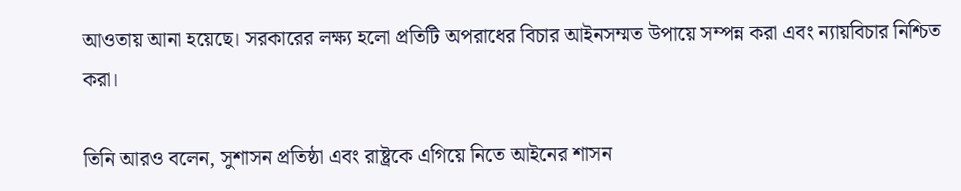আওতায় আনা হয়েছে। সরকারের লক্ষ্য হলো প্রতিটি অপরাধের বিচার আইনসম্মত উপায়ে সম্পন্ন করা এবং ন্যায়বিচার নিশ্চিত করা।

তিনি আরও বলেন, সুশাসন প্রতিষ্ঠা এবং রাষ্ট্রকে এগিয়ে নিতে আইনের শাসন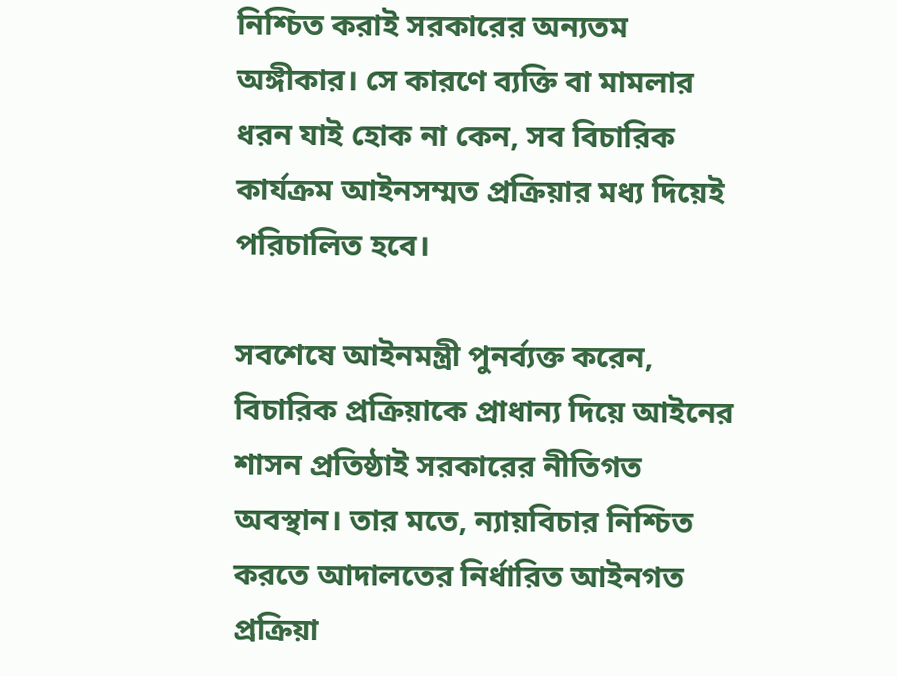নিশ্চিত করাই সরকারের অন্যতম অঙ্গীকার। সে কারণে ব্যক্তি বা মামলার ধরন যাই হোক না কেন, সব বিচারিক কার্যক্রম আইনসম্মত প্রক্রিয়ার মধ্য দিয়েই পরিচালিত হবে।

সবশেষে আইনমন্ত্রী পুনর্ব্যক্ত করেন, বিচারিক প্রক্রিয়াকে প্রাধান্য দিয়ে আইনের শাসন প্রতিষ্ঠাই সরকারের নীতিগত অবস্থান। তার মতে, ন্যায়বিচার নিশ্চিত করতে আদালতের নির্ধারিত আইনগত প্রক্রিয়া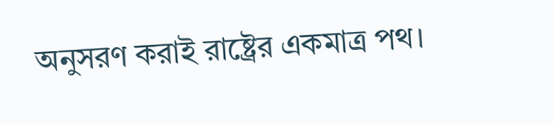অনুসরণ করাই রাষ্ট্রের একমাত্র পথ।